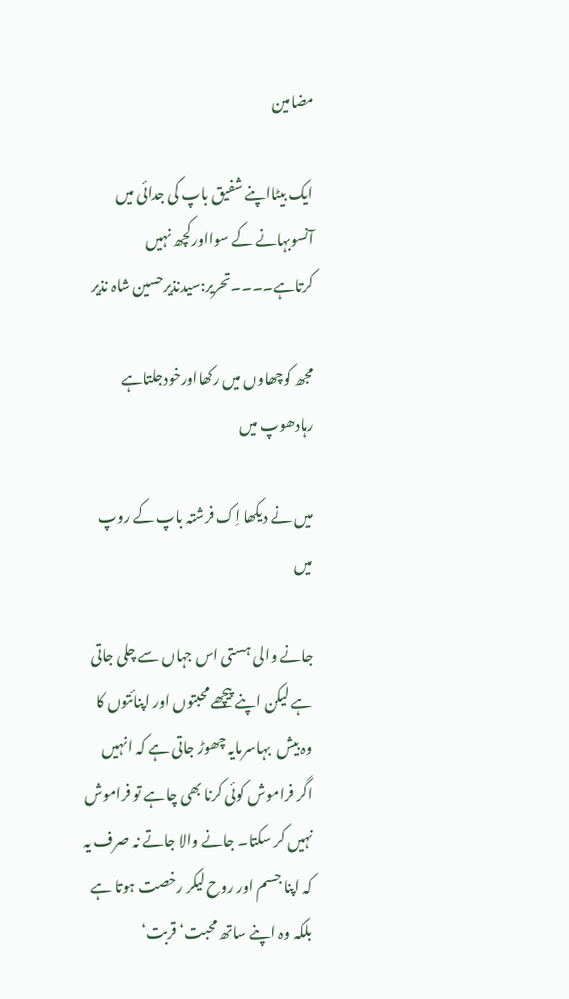مضامین

ایک بیٹااپنے شفیق باپ کی جدائی میں آنسوبہانے کے سوااورکچھ نہیں کرتاہے۔۔۔۔تحریر:سیدنذیرحسین شاہ نذیر

مجھ کوچھاوں میں رکھااورخودجلتاہے رہادھوپ میں

میں نے دیکھا اِک فرشتہ باپ کے روپ میں

جانے والی ہستی اس جہاں سے چلی جاتی ہے لیکن اپنے پیچھے محبتوں اور اپنائتوں کا وہ بیش  بہاسرمایہ چھوڑ جاتی ہے کہ انہیں اگر فراموش کوئی کرنا بھی چاہے تو فراموش نہیں کر سکتا۔ جانے والا جاتے نہ صرف یہ کہ اپنا جسم اور روح لیکر رخصت ہوتا ہے بلکہ وہ اپنے ساتھ محبت‘ قربت‘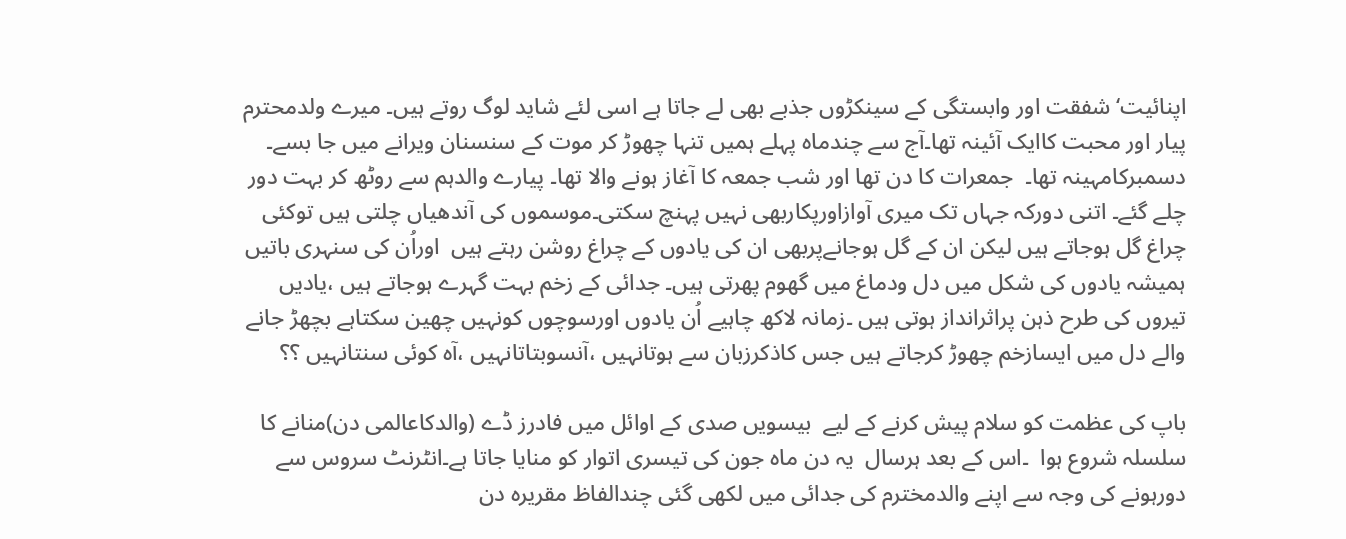اپنائیت‘ شفقت اور وابستگی کے سینکڑوں جذبے بھی لے جاتا ہے اسی لئے شاید لوگ روتے ہیں۔ میرے ولدمحترم  پیار اور محبت کاایک آئینہ تھا۔آج سے چندماہ پہلے ہمیں تنہا چھوڑ کر موت کے سنسنان ویرانے میں جا بسے۔ دسمبرکامہینہ تھا۔  جمعرات کا دن تھا اور شب جمعہ کا آغاز ہونے والا تھا۔ پیارے والدہم سے روٹھ کر بہت دور چلے گئے۔ اتنی دورکہ جہاں تک میری آوازاورپکاربھی نہیں پہنچ سکتی۔موسموں کی آندھیاں چلتی ہیں توکئی چراغ گل ہوجاتے ہیں لیکن ان کے گل ہوجانےپربھی ان کی یادوں کے چراغ روشن رہتے ہیں  اوراُن کی سنہری باتیں ہمیشہ یادوں کی شکل میں دل ودماغ میں گھوم پھرتی ہیں۔ جدائی کے زخم بہت گہرے ہوجاتے ہیں ،یادیں تیروں کی طرح ذہن پراثرانداز ہوتی ہیں ۔زمانہ لاکھ چاہیے اُن یادوں اورسوچوں کونہیں چھین سکتاہے بچھڑ جانے والے دل میں ایسازخم چھوڑ کرجاتے ہیں جس کاذکرزبان سے ہوتانہیں ،آنسوبتاتانہیں ،آہ کوئی سنتانہیں ؟؟

باپ کی عظمت کو سلام پیش کرنے کے لیے  بیسویں صدی کے اوائل میں فادرز ڈے (والدکاعالمی دن)منانے کا سلسلہ شروع ہوا  ۔اس کے بعد ہرسال  یہ دن ماہ جون کی تیسری اتوار کو منایا جاتا ہے۔انٹرنٹ سروس سے دورہونے کی وجہ سے اپنے والدمخترم کی جدائی میں لکھی گئی چندالفاظ مقریرہ دن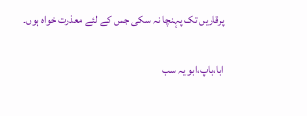پرقاریں تک پہنچا نہ سکی جس کے لئے معذرت خواہ ہوں۔

ابا،باپ،ابو یہ سب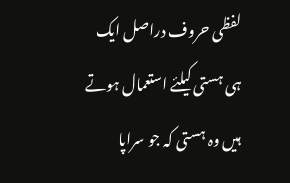لفظی حروف دراصل ایک ہی ہستی کیلئے استعمال ہوتے ہیں وہ ہستی کہ جو سراپا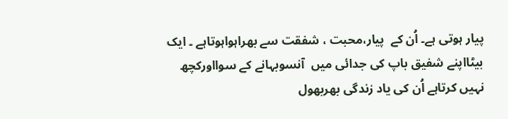پیار ہوتی ہے۔ اُن کے  پیار،محبت ، شفقت سے بھراہواہوتاہے ۔ ایک بیٹااپنے شفیق باپ کی جدائی میں  آنسوبہانے کے سوااورکچھ نہیں کرتاہے اُن کی یاد زندگی بھربھول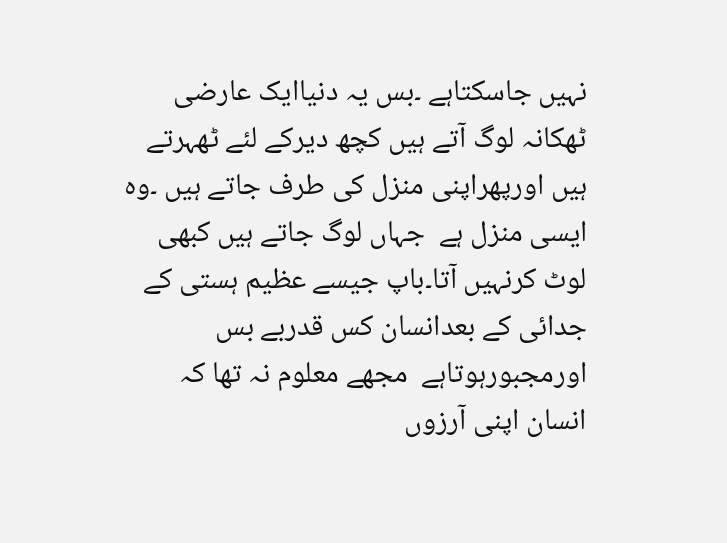نہیں جاسکتاہے ۔بس یہ دنیاایک عارضی ٹھکانہ لوگ آتے ہیں کچھ دیرکے لئے ٹھہرتے ہیں اورپھراپنی منزل کی طرف جاتے ہیں ۔وہ ایسی منزل ہے  جہاں لوگ جاتے ہیں کبھی لوٹ کرنہیں آتا۔باپ جیسے عظیم ہستی کے جدائی کے بعدانسان کس قدربے بس اورمجبورہوتاہے  مجھے معلوم نہ تھا کہ انسان اپنی آرزوں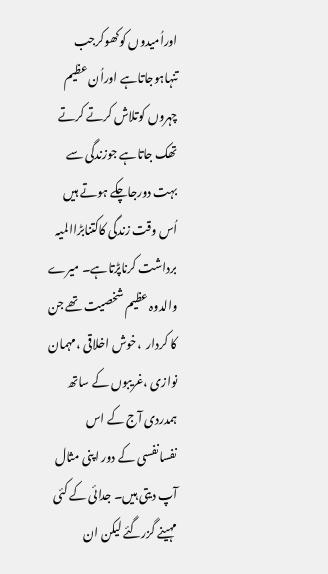اوراُمیدوں کوکھوکرجب تنہاہوجاتاہے اوراُن عظیم چہروں کوتلاش کرتے کرتے تھک جاتاہے جوزندگی سے بہت دورجاچکے ہوتے ہیں اُس وقت زندگی کاکتنابڑاالمیہ برداشت کرناپڑتاہے۔ میرے والدوہ عظیم شخصیت تھے جن کا کردار  ،خوش اخلاقی ،مہمان نوازی ،غریبوں کے ساتھ ہمدردی آج کے اس نفسانفسی کے دور اپنی مثال آپ دیتی ہیں۔ جدائی کے کئی مہینے گزرگئے لیکن ان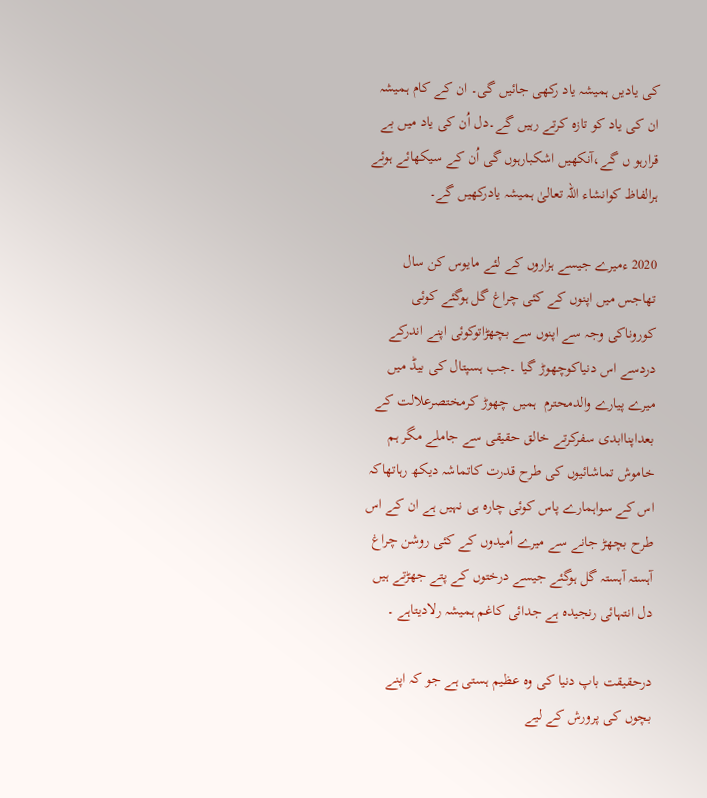کی یادیں ہمیشہ یاد رکھی جائیں گی۔ ان کے کام ہمیشہ ان کی یاد کو تازہ کرتے رہیں گے۔دل اُن کی یاد میں بے قرارہو ں گے،آنکھیں اشکبارہوں گی اُن کے سیکھائے ہوئے ہرالفاظ کوانشاء اللہ تعالیٰ ہمیشہ یادرکھیں گے۔

2020 ءمیرے جیسے ہزاروں کے لئے مایوس کن سال تھاجس میں اپنوں کے کئی چراغ گل ہوگئے کوئی کوروناکی وجہ سے اپنوں سے بچھڑاتوکوئی اپنے اندرکے دردسے اس دنیاکوچھوڑ گیا ۔جب ہسپتال کی بیڈ میں میرے پیارے والدمحترم  ہمیں چھوڑ کرمختصرعلالت کے بعداپناابدی سفرکرتے خالق حقیقی سے جاملے مگر ہم خاموش تماشائیوں کی طرح قدرت کاتماشہ دیکھ رہاتھاکہ اس کے سواہمارے پاس کوئی چارہ ہی نہیں ہے ان کے اس طرح بچھڑ جانے سے میرے اُمیدوں کے کئی روشن چراغ آہستہ آہستہ گل ہوگئے جیسے درختوں کے پتے جھڑتے ہیں دل انتہائی رنجیدہ ہے جدائی کاغم ہمیشہ رلادیتاہے ۔

درحقیقت باپ دنیا کی وہ عظیم ہستی ہے جو کہ اپنے بچوں کی پرورش کے لیے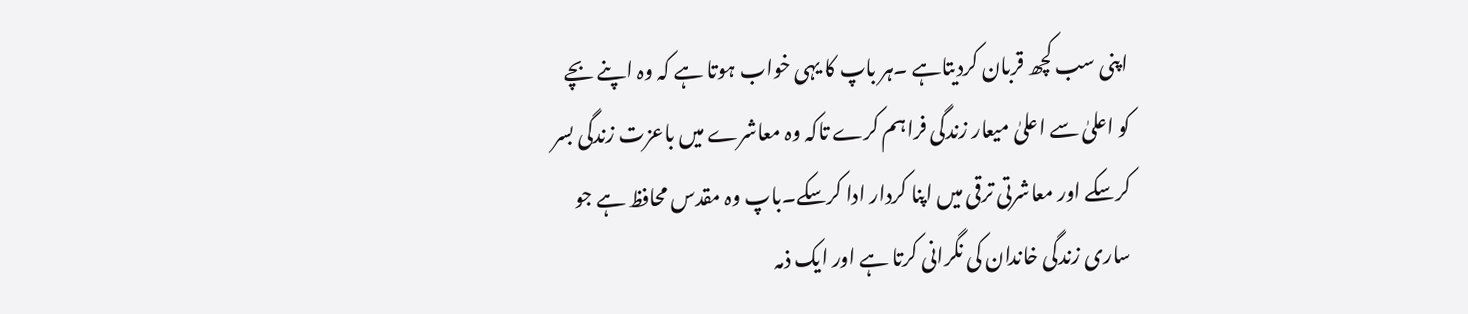اپنی سب کچھ قربان کردیتاہے ۔ہر باپ کا یہی خواب ہوتا ہے کہ وہ اپنے بچے کو اعلیٰ سے اعلیٰ میعار زندگی فراہم کرے تاکہ وہ معاشرے میں باعزت زندگی بسر کرسکے اور معاشرتی ترقی میں اپنا کردار ادا کرسکے۔باپ وہ مقدس محافظ ہے جو ساری زندگی خاندان کی نگرانی کرتا ہے اور ایک ذمہ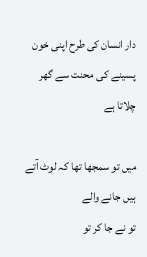دار انسان کی طرح اپنی خون پسینے کی محنت سے گھر چلاتا ہے

میں تو سمجھا تھا کہ لوٹ آتے ہیں جانے والے
تو نے جا کر تو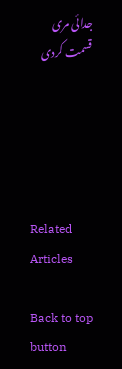جدائی مری قسمت کردی





Related Articles

Back to top button